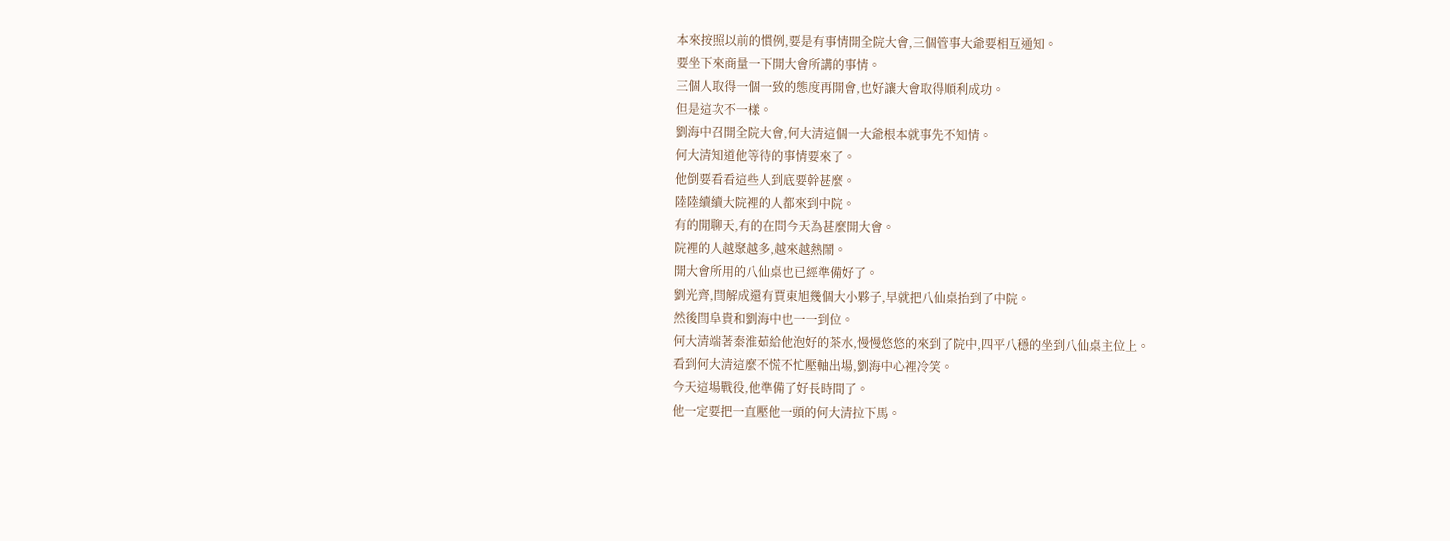本來按照以前的慣例,要是有事情開全院大會,三個管事大爺要相互通知。
要坐下來商量一下開大會所講的事情。
三個人取得一個一致的態度再開會,也好讓大會取得順利成功。
但是這次不一樣。
劉海中召開全院大會,何大清這個一大爺根本就事先不知情。
何大清知道他等待的事情要來了。
他倒要看看這些人到底要幹甚麼。
陸陸續續大院裡的人都來到中院。
有的閒聊天,有的在問今天為甚麼開大會。
院裡的人越聚越多,越來越熱鬧。
開大會所用的八仙桌也已經準備好了。
劉光齊,閆解成還有賈東旭幾個大小夥子,早就把八仙桌抬到了中院。
然後閆阜貴和劉海中也一一到位。
何大清端著秦淮茹給他泡好的茶水,慢慢悠悠的來到了院中,四平八穩的坐到八仙桌主位上。
看到何大清這麼不慌不忙壓軸出場,劉海中心裡冷笑。
今天這場戰役,他準備了好長時間了。
他一定要把一直壓他一頭的何大清拉下馬。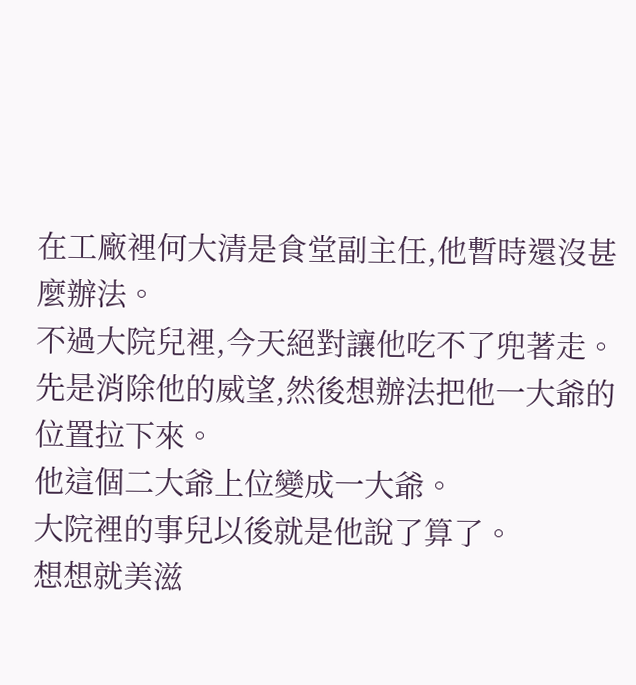在工廠裡何大清是食堂副主任,他暫時還沒甚麼辦法。
不過大院兒裡,今天絕對讓他吃不了兜著走。
先是消除他的威望,然後想辦法把他一大爺的位置拉下來。
他這個二大爺上位變成一大爺。
大院裡的事兒以後就是他說了算了。
想想就美滋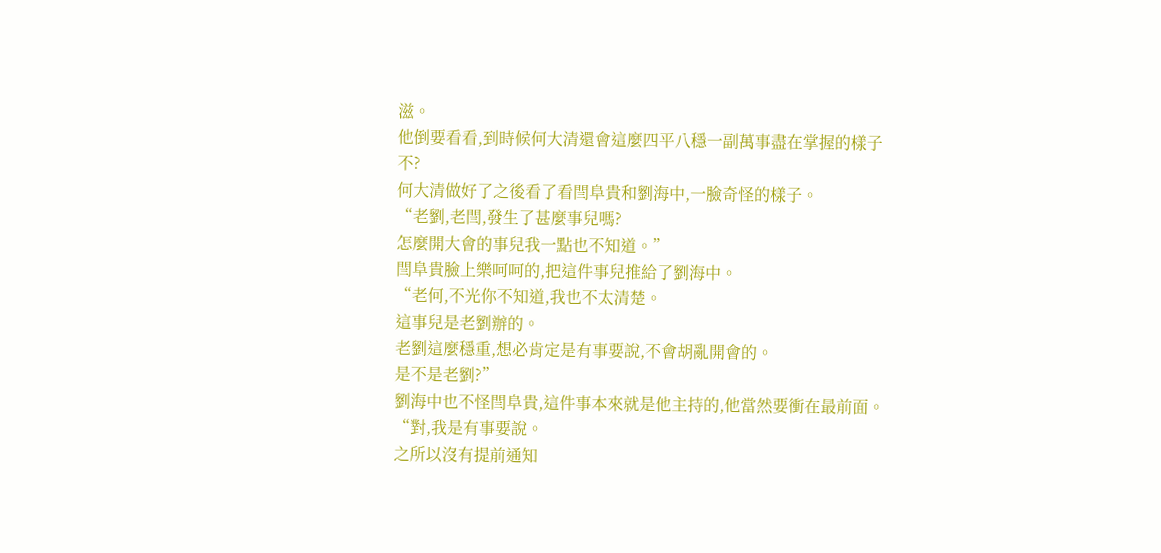滋。
他倒要看看,到時候何大清還會這麼四平八穩一副萬事盡在掌握的樣子不?
何大清做好了之後看了看閆阜貴和劉海中,一臉奇怪的樣子。
“老劉,老閆,發生了甚麼事兒嗎?
怎麼開大會的事兒我一點也不知道。”
閆阜貴臉上樂呵呵的,把這件事兒推給了劉海中。
“老何,不光你不知道,我也不太清楚。
這事兒是老劉辦的。
老劉這麼穩重,想必肯定是有事要說,不會胡亂開會的。
是不是老劉?”
劉海中也不怪閆阜貴,這件事本來就是他主持的,他當然要衝在最前面。
“對,我是有事要說。
之所以沒有提前通知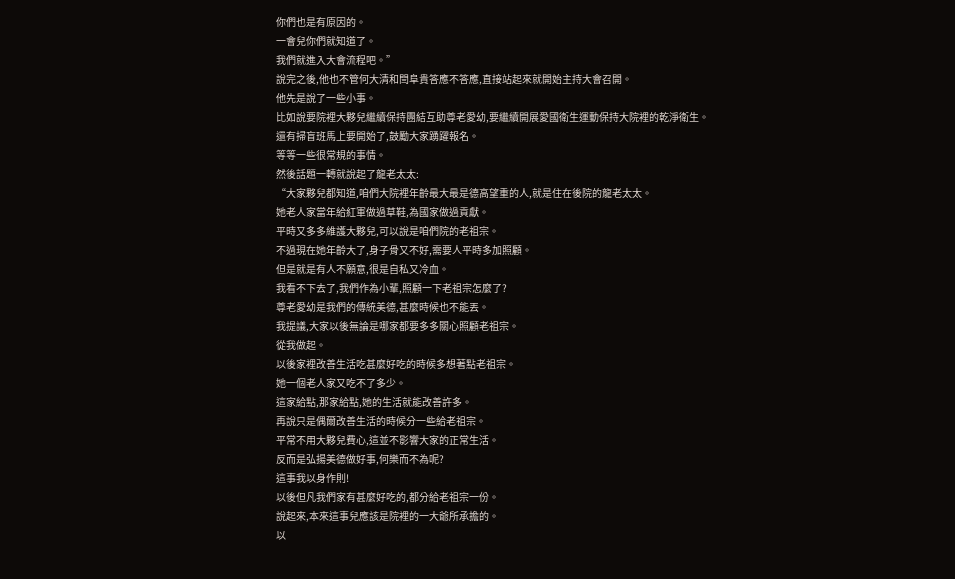你們也是有原因的。
一會兒你們就知道了。
我們就進入大會流程吧。”
說完之後,他也不管何大清和閆阜貴答應不答應,直接站起來就開始主持大會召開。
他先是說了一些小事。
比如說要院裡大夥兒繼續保持團結互助尊老愛幼,要繼續開展愛國衛生運動保持大院裡的乾淨衛生。
還有掃盲班馬上要開始了,鼓勵大家踴躍報名。
等等一些很常規的事情。
然後話題一轉就說起了龍老太太:
“大家夥兒都知道,咱們大院裡年齡最大最是德高望重的人,就是住在後院的龍老太太。
她老人家當年給紅軍做過草鞋,為國家做過貢獻。
平時又多多維護大夥兒,可以說是咱們院的老祖宗。
不過現在她年齡大了,身子骨又不好,需要人平時多加照顧。
但是就是有人不願意,很是自私又冷血。
我看不下去了,我們作為小輩,照顧一下老祖宗怎麼了?
尊老愛幼是我們的傳統美德,甚麼時候也不能丟。
我提議,大家以後無論是哪家都要多多關心照顧老祖宗。
從我做起。
以後家裡改善生活吃甚麼好吃的時候多想著點老祖宗。
她一個老人家又吃不了多少。
這家給點,那家給點,她的生活就能改善許多。
再說只是偶爾改善生活的時候分一些給老祖宗。
平常不用大夥兒費心,這並不影響大家的正常生活。
反而是弘揚美德做好事,何樂而不為呢?
這事我以身作則!
以後但凡我們家有甚麼好吃的,都分給老祖宗一份。
說起來,本來這事兒應該是院裡的一大爺所承擔的。
以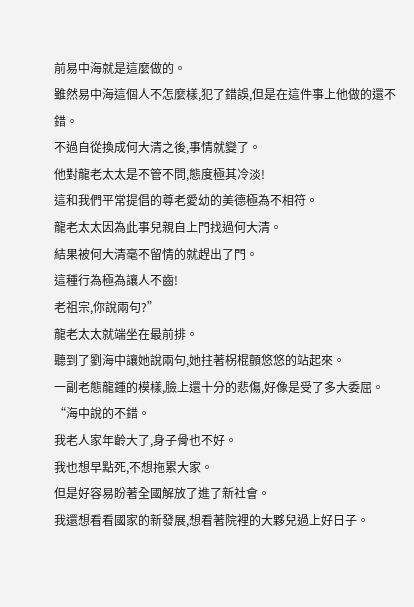前易中海就是這麼做的。
雖然易中海這個人不怎麼樣,犯了錯誤,但是在這件事上他做的還不錯。
不過自從換成何大清之後,事情就變了。
他對龍老太太是不管不問,態度極其冷淡!
這和我們平常提倡的尊老愛幼的美德極為不相符。
龍老太太因為此事兒親自上門找過何大清。
結果被何大清毫不留情的就趕出了門。
這種行為極為讓人不齒!
老祖宗,你說兩句?”
龍老太太就端坐在最前排。
聽到了劉海中讓她說兩句,她拄著柺棍顫悠悠的站起來。
一副老態龍鍾的模樣,臉上還十分的悲傷,好像是受了多大委屈。
“海中說的不錯。
我老人家年齡大了,身子骨也不好。
我也想早點死,不想拖累大家。
但是好容易盼著全國解放了進了新社會。
我還想看看國家的新發展,想看著院裡的大夥兒過上好日子。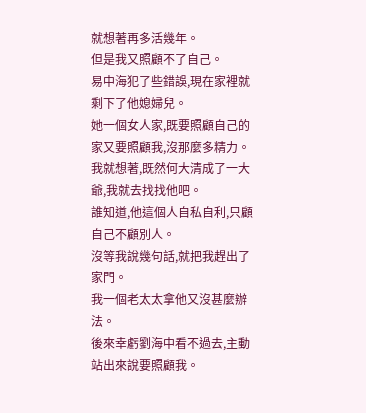就想著再多活幾年。
但是我又照顧不了自己。
易中海犯了些錯誤,現在家裡就剩下了他媳婦兒。
她一個女人家,既要照顧自己的家又要照顧我,沒那麼多精力。
我就想著,既然何大清成了一大爺,我就去找找他吧。
誰知道,他這個人自私自利,只顧自己不顧別人。
沒等我說幾句話,就把我趕出了家門。
我一個老太太拿他又沒甚麼辦法。
後來幸虧劉海中看不過去,主動站出來說要照顧我。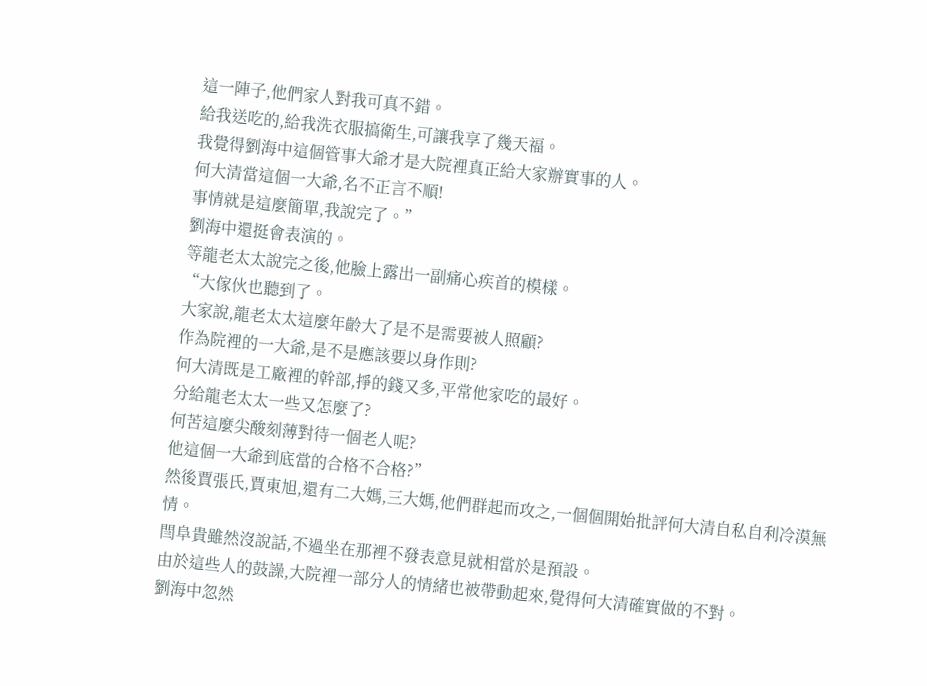這一陣子,他們家人對我可真不錯。
給我送吃的,給我洗衣服搞衛生,可讓我享了幾天福。
我覺得劉海中這個管事大爺才是大院裡真正給大家辦實事的人。
何大清當這個一大爺,名不正言不順!
事情就是這麼簡單,我說完了。”
劉海中還挺會表演的。
等龍老太太說完之後,他臉上露出一副痛心疾首的模樣。
“大傢伙也聽到了。
大家說,龍老太太這麼年齡大了是不是需要被人照顧?
作為院裡的一大爺,是不是應該要以身作則?
何大清既是工廠裡的幹部,掙的錢又多,平常他家吃的最好。
分給龍老太太一些又怎麼了?
何苦這麼尖酸刻薄對待一個老人呢?
他這個一大爺到底當的合格不合格?”
然後賈張氏,賈東旭,還有二大媽,三大媽,他們群起而攻之,一個個開始批評何大清自私自利冷漠無情。
閆阜貴雖然沒說話,不過坐在那裡不發表意見就相當於是預設。
由於這些人的鼓譟,大院裡一部分人的情緒也被帶動起來,覺得何大清確實做的不對。
劉海中忽然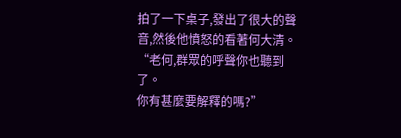拍了一下桌子,發出了很大的聲音,然後他憤怒的看著何大清。
“老何,群眾的呼聲你也聽到了。
你有甚麼要解釋的嗎?”